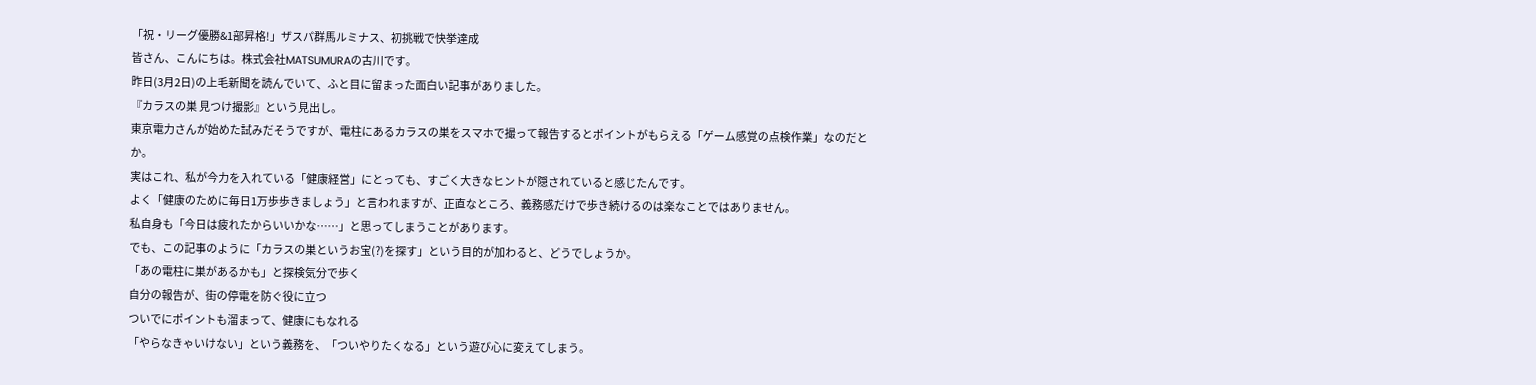「祝・リーグ優勝&1部昇格!」ザスパ群馬ルミナス、初挑戦で快挙達成
皆さん、こんにちは。株式会社MATSUMURAの古川です。
昨日(3月2日)の上毛新聞を読んでいて、ふと目に留まった面白い記事がありました。
『カラスの巣 見つけ撮影』という見出し。
東京電力さんが始めた試みだそうですが、電柱にあるカラスの巣をスマホで撮って報告するとポイントがもらえる「ゲーム感覚の点検作業」なのだとか。
実はこれ、私が今力を入れている「健康経営」にとっても、すごく大きなヒントが隠されていると感じたんです。
よく「健康のために毎日1万歩歩きましょう」と言われますが、正直なところ、義務感だけで歩き続けるのは楽なことではありません。
私自身も「今日は疲れたからいいかな……」と思ってしまうことがあります。
でも、この記事のように「カラスの巣というお宝(?)を探す」という目的が加わると、どうでしょうか。
「あの電柱に巣があるかも」と探検気分で歩く
自分の報告が、街の停電を防ぐ役に立つ
ついでにポイントも溜まって、健康にもなれる
「やらなきゃいけない」という義務を、「ついやりたくなる」という遊び心に変えてしまう。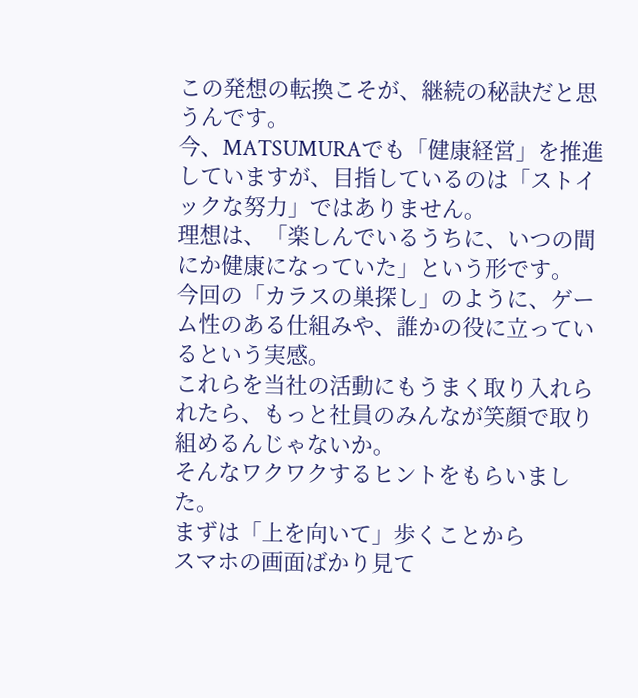この発想の転換こそが、継続の秘訣だと思うんです。
今、MATSUMURAでも「健康経営」を推進していますが、目指しているのは「ストイックな努力」ではありません。
理想は、「楽しんでいるうちに、いつの間にか健康になっていた」という形です。
今回の「カラスの巣探し」のように、ゲーム性のある仕組みや、誰かの役に立っているという実感。
これらを当社の活動にもうまく取り入れられたら、もっと社員のみんなが笑顔で取り組めるんじゃないか。
そんなワクワクするヒントをもらいました。
まずは「上を向いて」歩くことから
スマホの画面ばかり見て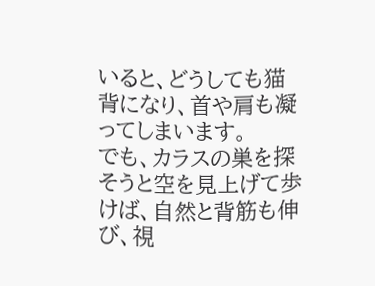いると、どうしても猫背になり、首や肩も凝ってしまいます。
でも、カラスの巣を探そうと空を見上げて歩けば、自然と背筋も伸び、視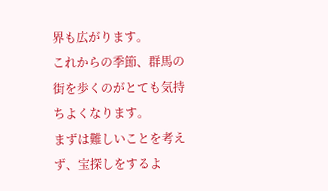界も広がります。
これからの季節、群馬の街を歩くのがとても気持ちよくなります。
まずは難しいことを考えず、宝探しをするよ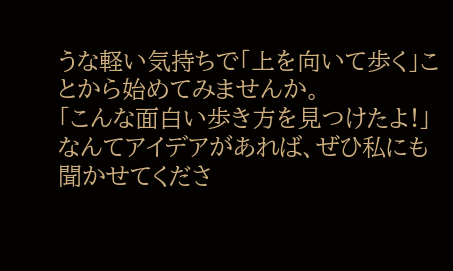うな軽い気持ちで「上を向いて歩く」ことから始めてみませんか。
「こんな面白い歩き方を見つけたよ!」なんてアイデアがあれば、ぜひ私にも聞かせてくださ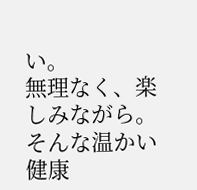い。
無理なく、楽しみながら。
そんな温かい健康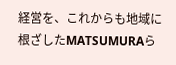経営を、これからも地域に根ざしたMATSUMURAら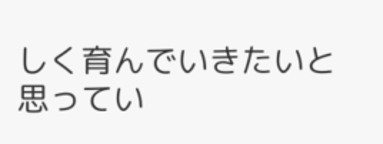しく育んでいきたいと思ってい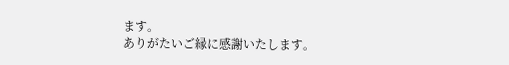ます。
ありがたいご縁に感謝いたします。